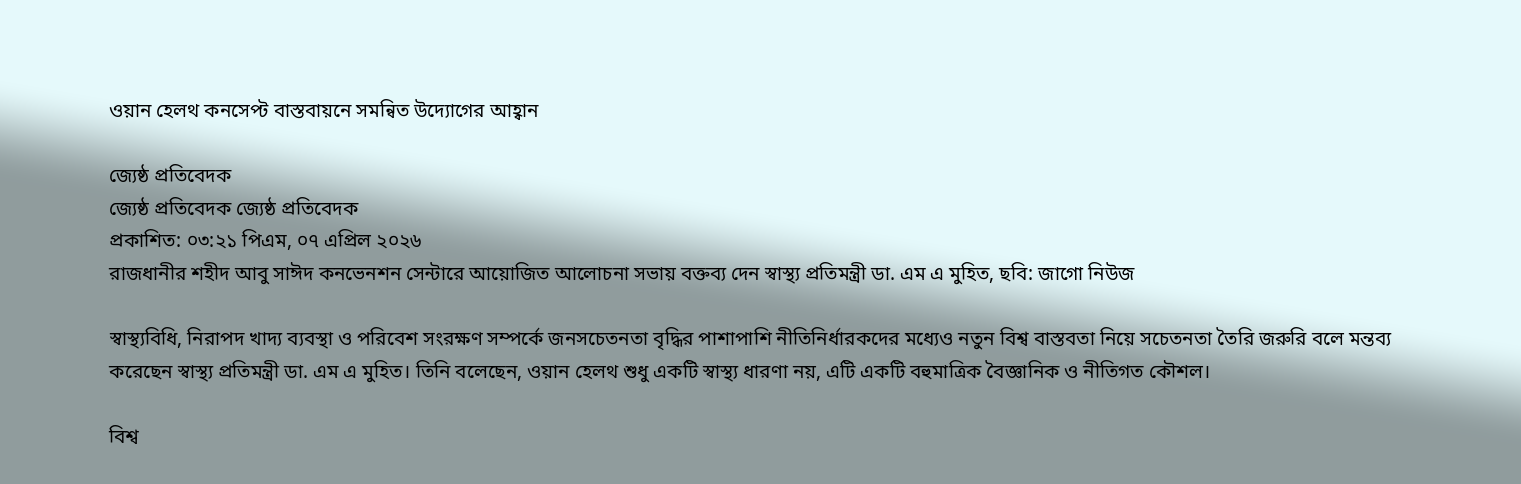ওয়ান হেলথ কনসেপ্ট বাস্তবায়নে সমন্বিত উদ্যোগের আহ্বান

জ্যেষ্ঠ প্রতিবেদক
জ্যেষ্ঠ প্রতিবেদক জ্যেষ্ঠ প্রতিবেদক
প্রকাশিত: ০৩:২১ পিএম, ০৭ এপ্রিল ২০২৬
রাজধানীর শহীদ আবু সাঈদ কনভেনশন সেন্টারে আয়োজিত আলোচনা সভায় বক্তব্য দেন স্বাস্থ্য প্রতিমন্ত্রী ডা. এম এ মুহিত, ছবি: জাগো নিউজ

স্বাস্থ্যবিধি, নিরাপদ খাদ্য ব্যবস্থা ও পরিবেশ সংরক্ষণ সম্পর্কে জনসচেতনতা বৃদ্ধির পাশাপাশি নীতিনির্ধারকদের মধ্যেও নতুন বিশ্ব বাস্তবতা নিয়ে সচেতনতা তৈরি জরুরি বলে মন্তব্য করেছেন স্বাস্থ্য প্রতিমন্ত্রী ডা. এম এ মুহিত। তিনি বলেছেন, ওয়ান হেলথ শুধু একটি স্বাস্থ্য ধারণা নয়, এটি একটি বহুমাত্রিক বৈজ্ঞানিক ও নীতিগত কৌশল।

বিশ্ব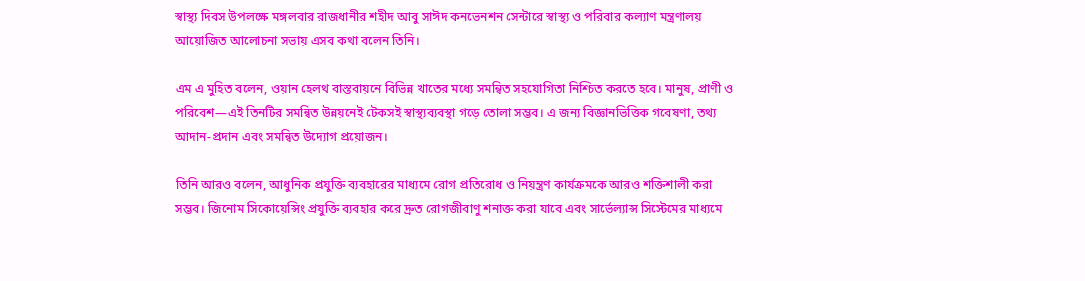স্বাস্থ্য দিবস উপলক্ষে মঙ্গলবার রাজধানীর শহীদ আবু সাঈদ কনভেনশন সেন্টারে স্বাস্থ্য ও পরিবার কল্যাণ মন্ত্রণালয় আয়োজিত আলোচনা সভায় এসব কথা বলেন তিনি।

এম এ মুহিত বলেন, ওয়ান হেলথ বাস্তবায়নে বিভিন্ন খাতের মধ্যে সমন্বিত সহযোগিতা নিশ্চিত করতে হবে। মানুষ, প্রাণী ও পরিবেশ—এই তিনটির সমন্বিত উন্নয়নেই টেকসই স্বাস্থ্যব্যবস্থা গড়ে তোলা সম্ভব। এ জন্য বিজ্ঞানভিত্তিক গবেষণা, তথ্য আদান-প্রদান এবং সমন্বিত উদ্যোগ প্রয়োজন।

তিনি আরও বলেন, আধুনিক প্রযুক্তি ব্যবহারের মাধ্যমে রোগ প্রতিরোধ ও নিয়ন্ত্রণ কার্যক্রমকে আরও শক্তিশালী করা সম্ভব। জিনোম সিকোয়েন্সিং প্রযুক্তি ব্যবহার করে দ্রুত রোগজীবাণু শনাক্ত করা যাবে এবং সার্ভেল্যান্স সিস্টেমের মাধ্যমে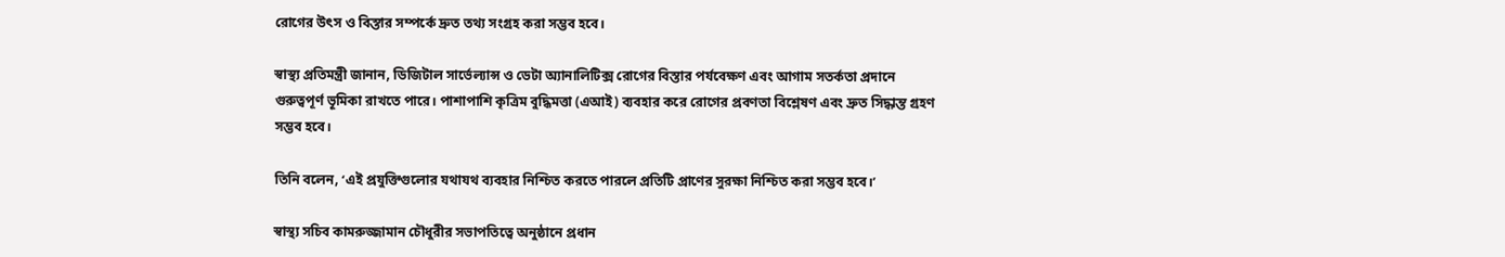রোগের উৎস ও বিস্তার সম্পর্কে দ্রুত তথ্য সংগ্রহ করা সম্ভব হবে।

স্বাস্থ্য প্রতিমন্ত্রী জানান, ডিজিটাল সার্ভেল্যান্স ও ডেটা অ্যানালিটিক্স রোগের বিস্তার পর্যবেক্ষণ এবং আগাম সতর্কতা প্রদানে গুরুত্বপূর্ণ ভূমিকা রাখতে পারে। পাশাপাশি কৃত্রিম বুদ্ধিমত্তা (এআই) ব্যবহার করে রোগের প্রবণতা বিশ্লেষণ এবং দ্রুত সিদ্ধান্ত গ্রহণ সম্ভব হবে।

তিনি বলেন, ‘এই প্রযুক্তিগুলোর যথাযথ ব্যবহার নিশ্চিত করতে পারলে প্রতিটি প্রাণের সুরক্ষা নিশ্চিত করা সম্ভব হবে।’

স্বাস্থ্য সচিব কামরুজ্জামান চৌধুরীর সভাপতিত্বে অনুষ্ঠানে প্রধান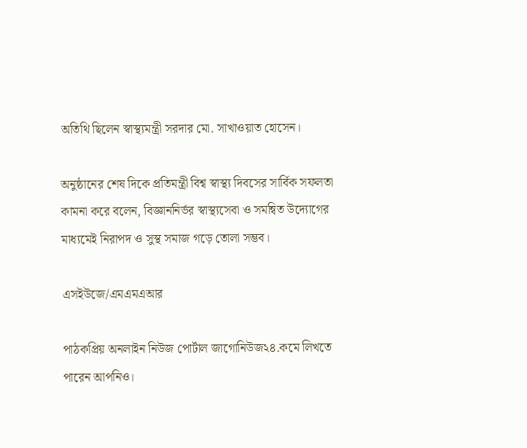অতিথি ছিলেন স্বাস্থ্যমন্ত্রী সরদার মো. সাখাওয়াত হোসেন।

অনুষ্ঠানের শেষ দিকে প্রতিমন্ত্রী বিশ্ব স্বাস্থ্য দিবসের সার্বিক সফলতা কামনা করে বলেন, বিজ্ঞাননির্ভর স্বাস্থ্যসেবা ও সমন্বিত উদ্যোগের মাধ্যমেই নিরাপদ ও সুস্থ সমাজ গড়ে তোলা সম্ভব।

এসইউজে/এমএমএআর

পাঠকপ্রিয় অনলাইন নিউজ পোর্টাল জাগোনিউজ২৪.কমে লিখতে পারেন আপনিও।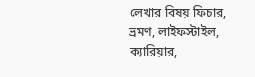লেখার বিষয় ফিচার, ভ্রমণ, লাইফস্টাইল, ক্যারিয়ার,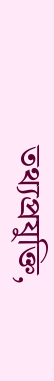তথ্যপ্রযুক্তি,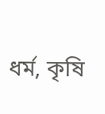ধর্ম, কৃষি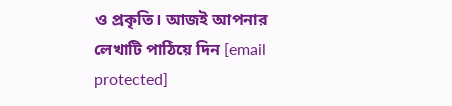ও প্রকৃতি। আজই আপনার লেখাটি পাঠিয়ে দিন [email protected]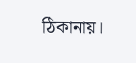ঠিকানায়।